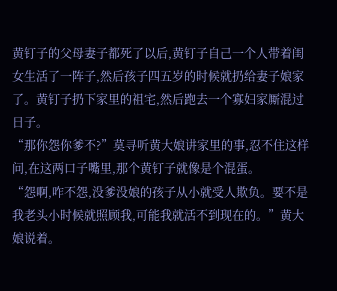黄钉子的父母妻子都死了以后,黄钉子自己一个人带着闺女生活了一阵子,然后孩子四五岁的时候就扔给妻子娘家了。黄钉子扔下家里的祖宅,然后跑去一个寡妇家厮混过日子。
“那你怨你爹不?”莫寻听黄大娘讲家里的事,忍不住这样问,在这两口子嘴里,那个黄钉子就像是个混蛋。
“怨啊,咋不怨,没爹没娘的孩子从小就受人欺负。要不是我老头小时候就照顾我,可能我就活不到现在的。”黄大娘说着。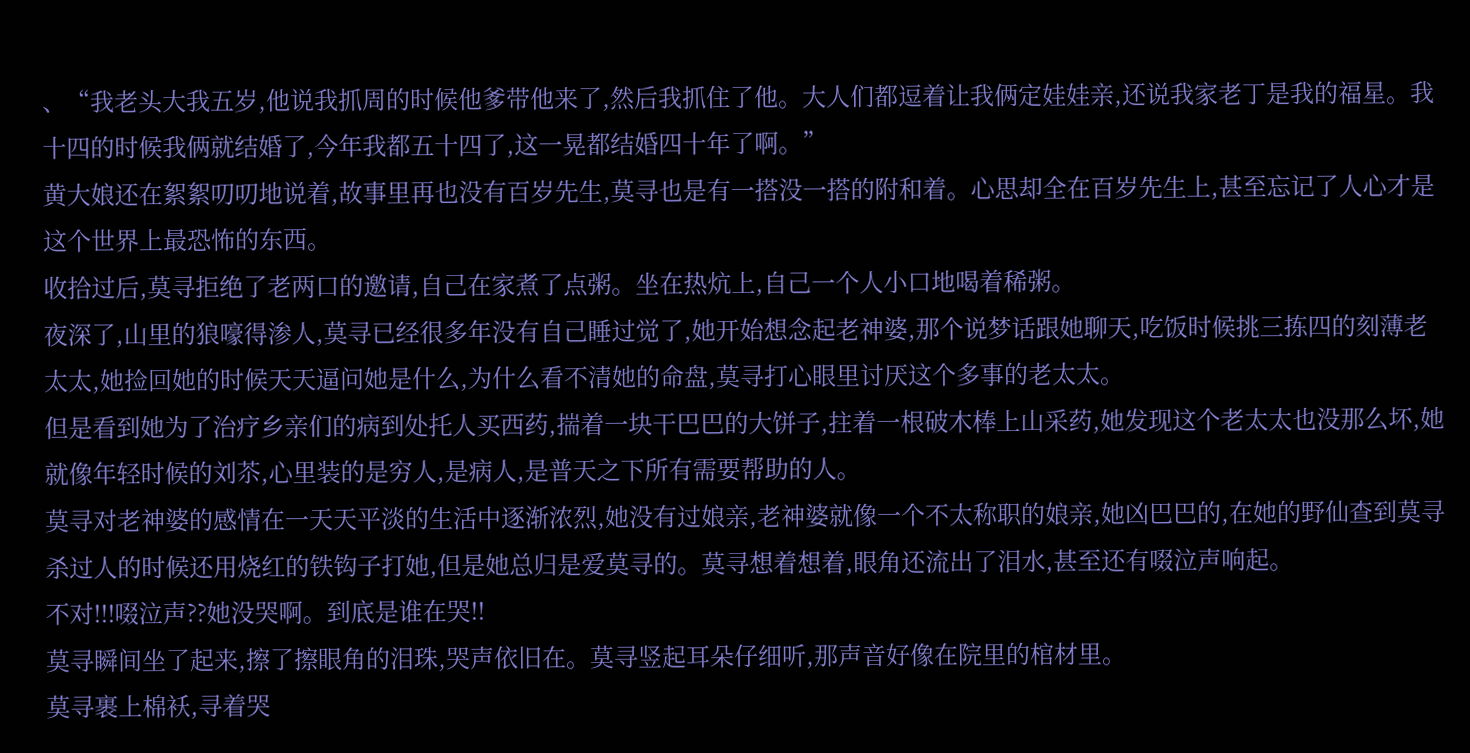、“我老头大我五岁,他说我抓周的时候他爹带他来了,然后我抓住了他。大人们都逗着让我俩定娃娃亲,还说我家老丁是我的福星。我十四的时候我俩就结婚了,今年我都五十四了,这一晃都结婚四十年了啊。”
黄大娘还在絮絮叨叨地说着,故事里再也没有百岁先生,莫寻也是有一搭没一搭的附和着。心思却全在百岁先生上,甚至忘记了人心才是这个世界上最恐怖的东西。
收拾过后,莫寻拒绝了老两口的邀请,自己在家煮了点粥。坐在热炕上,自己一个人小口地喝着稀粥。
夜深了,山里的狼嚎得渗人,莫寻已经很多年没有自己睡过觉了,她开始想念起老神婆,那个说梦话跟她聊天,吃饭时候挑三拣四的刻薄老太太,她捡回她的时候天天逼问她是什么,为什么看不清她的命盘,莫寻打心眼里讨厌这个多事的老太太。
但是看到她为了治疗乡亲们的病到处托人买西药,揣着一块干巴巴的大饼子,拄着一根破木棒上山采药,她发现这个老太太也没那么坏,她就像年轻时候的刘苶,心里装的是穷人,是病人,是普天之下所有需要帮助的人。
莫寻对老神婆的感情在一天天平淡的生活中逐渐浓烈,她没有过娘亲,老神婆就像一个不太称职的娘亲,她凶巴巴的,在她的野仙查到莫寻杀过人的时候还用烧红的铁钩子打她,但是她总归是爱莫寻的。莫寻想着想着,眼角还流出了泪水,甚至还有啜泣声响起。
不对!!!啜泣声??她没哭啊。到底是谁在哭!!
莫寻瞬间坐了起来,擦了擦眼角的泪珠,哭声依旧在。莫寻竖起耳朵仔细听,那声音好像在院里的棺材里。
莫寻裹上棉袄,寻着哭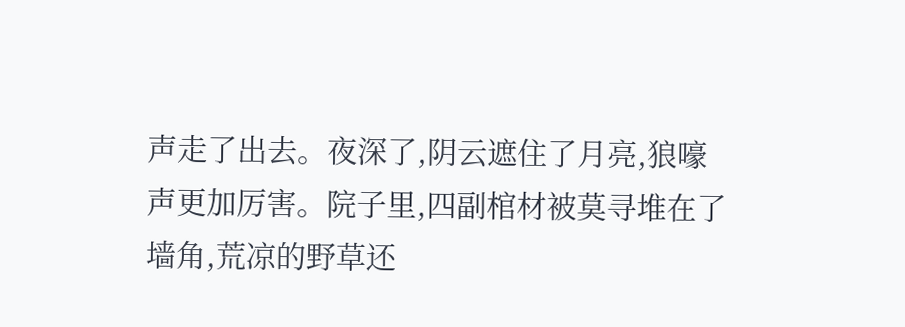声走了出去。夜深了,阴云遮住了月亮,狼嚎声更加厉害。院子里,四副棺材被莫寻堆在了墙角,荒凉的野草还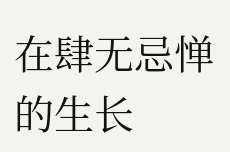在肆无忌惮的生长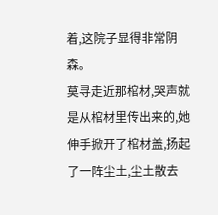着,这院子显得非常阴森。
莫寻走近那棺材,哭声就是从棺材里传出来的,她伸手掀开了棺材盖,扬起了一阵尘土,尘土散去